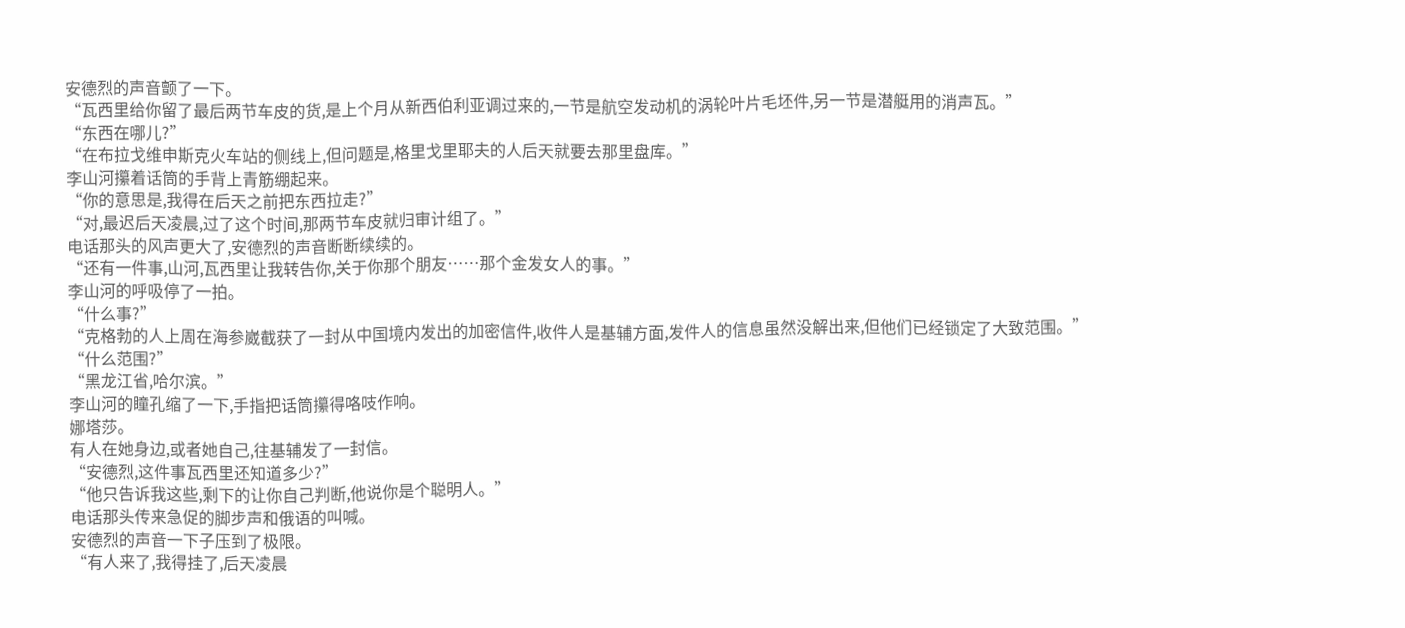安德烈的声音颤了一下。
“瓦西里给你留了最后两节车皮的货,是上个月从新西伯利亚调过来的,一节是航空发动机的涡轮叶片毛坯件,另一节是潜艇用的消声瓦。”
“东西在哪儿?”
“在布拉戈维申斯克火车站的侧线上,但问题是,格里戈里耶夫的人后天就要去那里盘库。”
李山河攥着话筒的手背上青筋绷起来。
“你的意思是,我得在后天之前把东西拉走?”
“对,最迟后天凌晨,过了这个时间,那两节车皮就归审计组了。”
电话那头的风声更大了,安德烈的声音断断续续的。
“还有一件事,山河,瓦西里让我转告你,关于你那个朋友……那个金发女人的事。”
李山河的呼吸停了一拍。
“什么事?”
“克格勃的人上周在海参崴截获了一封从中国境内发出的加密信件,收件人是基辅方面,发件人的信息虽然没解出来,但他们已经锁定了大致范围。”
“什么范围?”
“黑龙江省,哈尔滨。”
李山河的瞳孔缩了一下,手指把话筒攥得咯吱作响。
娜塔莎。
有人在她身边,或者她自己,往基辅发了一封信。
“安德烈,这件事瓦西里还知道多少?”
“他只告诉我这些,剩下的让你自己判断,他说你是个聪明人。”
电话那头传来急促的脚步声和俄语的叫喊。
安德烈的声音一下子压到了极限。
“有人来了,我得挂了,后天凌晨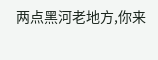两点黑河老地方,你来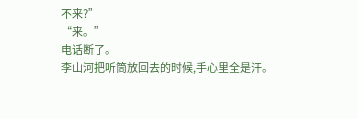不来?”
“来。”
电话断了。
李山河把听筒放回去的时候,手心里全是汗。